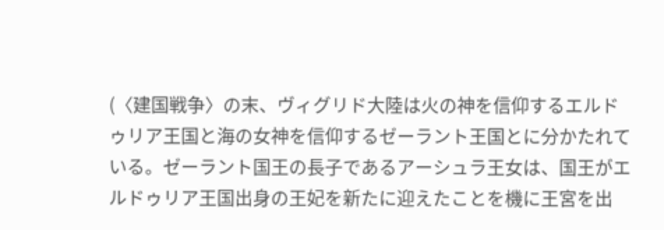(〈建国戦争〉の末、ヴィグリド大陸は火の神を信仰するエルドゥリア王国と海の女神を信仰するゼーラント王国とに分かたれている。ゼーラント国王の長子であるアーシュラ王女は、国王がエルドゥリア王国出身の王妃を新たに迎えたことを機に王宮を出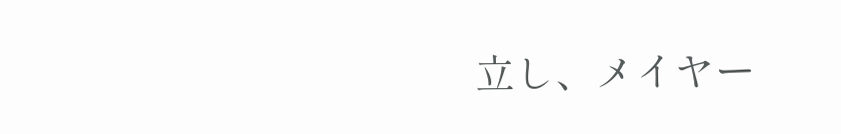立し、メイヤー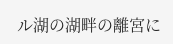ル湖の湖畔の離宮に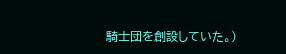騎士団を創設していた。)